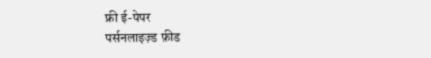फ्री ई-पेपर
पर्सनलाइज़्ड फ़ीड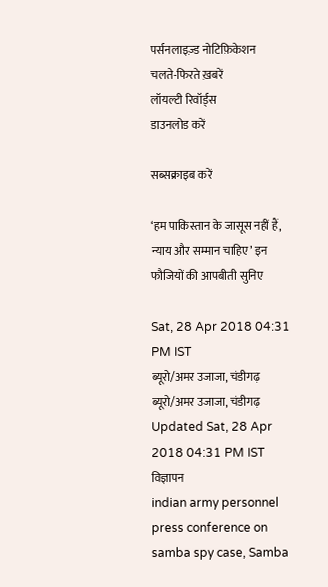पर्सनलाइज़्ड नोटिफ़िकेशन
चलते-फिरते ख़बरें
लॉयल्टी रिवॉर्ड्स
डाउनलोड करें

सब्सक्राइब करें

‘हम पाकिस्तान के जासूस नहीं हैं, न्याय और सम्मान चाहिए’ इन फौजियों की आपबीती सुनिए

Sat, 28 Apr 2018 04:31 PM IST
ब्यूरो/अमर उजाजा, चंडीगढ़
ब्यूरो/अमर उजाजा, चंडीगढ़ Updated Sat, 28 Apr 2018 04:31 PM IST
विज्ञापन
indian army personnel press conference on samba spy case, Samba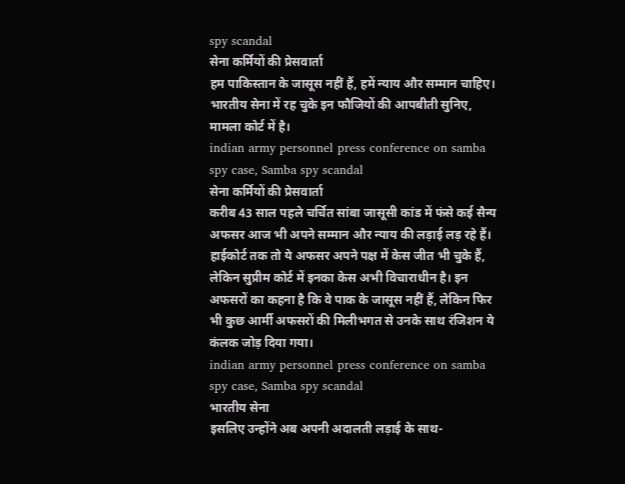spy scandal
सेना कर्मियों की प्रेसवार्ता
हम पाकिस्तान के जासूस नहीं हैं, हमें न्याय और सम्मान चाहिए। भारतीय सेना में रह चुके इन फौजियों की आपबीती सुनिए, मामला कोर्ट में है।
indian army personnel press conference on samba spy case, Samba spy scandal
सेना कर्मियों की प्रेसवार्ता
करीब 43 साल पहले चर्चित सांबा जासूसी कांड में फंसे कई सैन्य अफसर आज भी अपने सम्मान और न्याय की लड़ाई लड़ रहे हैं। हाईकोर्ट तक तो ये अफसर अपने पक्ष में केस जीत भी चुके हैं, लेकिन सुप्रीम कोर्ट में इनका केस अभी विचाराधीन है। इन अफसरों का कहना है कि वे पाक के जासूस नहीं हैं, लेकिन फिर भी कुछ आर्मी अफसरों की मिलीभगत से उनके साथ रंजिशन ये कंलक जोड़ दिया गया।
indian army personnel press conference on samba spy case, Samba spy scandal
भारतीय सेना
इसलिए उन्होंने अब अपनी अदालती लड़ाई के साथ-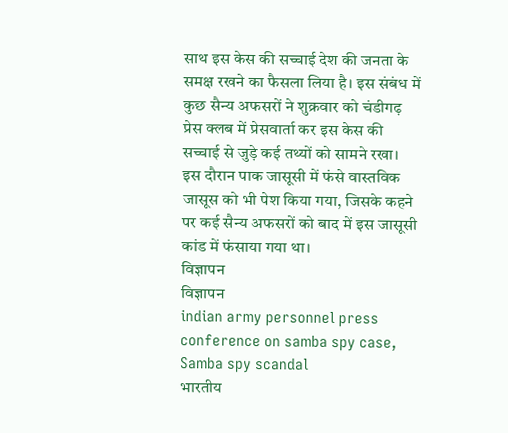साथ इस केस की सच्चाई देश की जनता के समक्ष रखने का फैसला लिया है। इस संबंध में कुछ सैन्य अफसरों ने शुक्रवार को चंडीगढ़ प्रेस क्लब में प्रेसवार्ता कर इस केस की सच्चाई से जुड़े कई तथ्यों को सामने रखा। इस दौरान पाक जासूसी में फंसे वास्तविक जासूस को भी पेश किया गया, जिसके कहने पर कई सैन्य अफसरों को बाद में इस जासूसी कांड में फंसाया गया था।
विज्ञापन
विज्ञापन
indian army personnel press conference on samba spy case, Samba spy scandal
भारतीय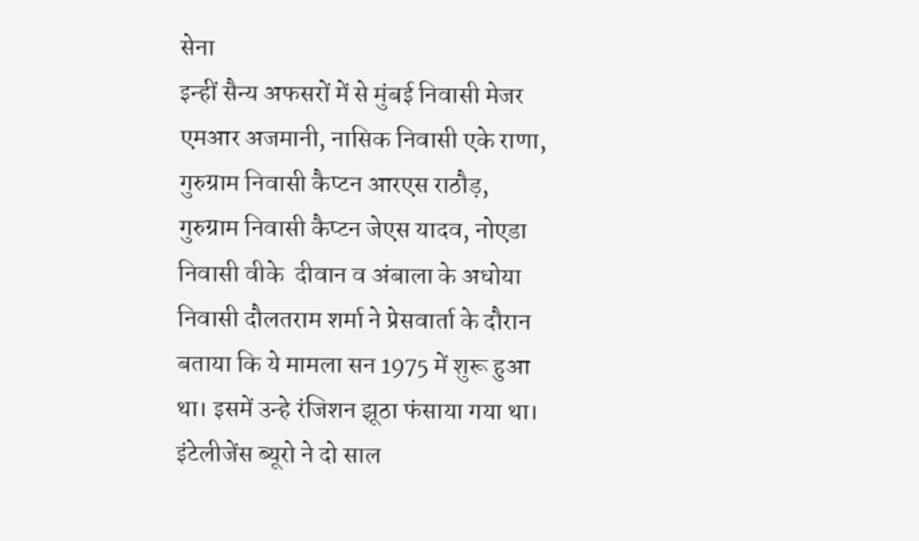सेना
इन्हीं सैन्य अफसरों में से मुंबई निवासी मेजर एमआर अजमानी, नासिक निवासी एके राणा, गुरुग्राम निवासी कैप्टन आरएस राठौड़, गुरुग्राम निवासी कैप्टन जेएस यादव, नोएडा निवासी वीके  दीवान व अंबाला के अधोया निवासी दौलतराम शर्मा ने प्रेसवार्ता के दौरान बताया कि ये मामला सन 1975 में शुरू हुआ था। इसमें उन्हे रंजिशन झूठा फंसाया गया था। इंटेलीजेंस ब्यूरो ने दो साल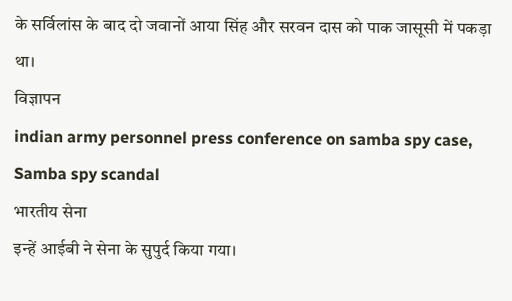के सर्विलांस के बाद दो जवानों आया सिंह और सरवन दास को पाक जासूसी में पकड़ा था।
विज्ञापन
indian army personnel press conference on samba spy case, Samba spy scandal
भारतीय सेना
इन्हें आईबी ने सेना के सुपुर्द किया गया।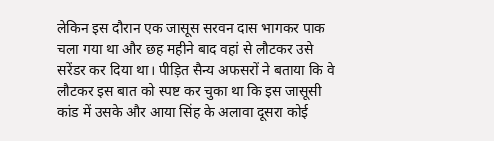लेकिन इस दौरान एक जासूस सरवन दास भागकर पाक चला गया था और छह महीने बाद वहां से लौटकर उसे सरेंडर कर दिया था। पीड़ित सैन्य अफसरों ने बताया कि वे लौटकर इस बात को स्पष्ट कर चुका था कि इस जासूसी कांड में उसके और आया सिंह के अलावा दूसरा कोई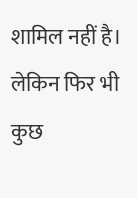शामिल नहीं है। लेकिन फिर भी कुछ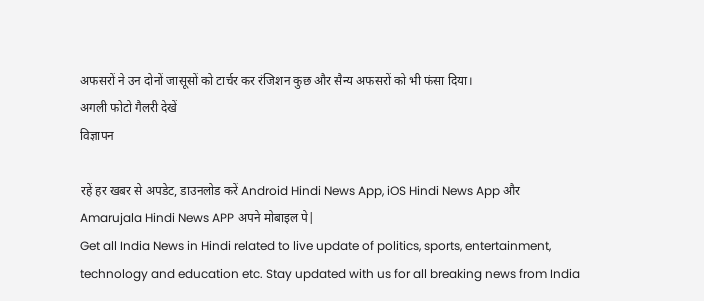अफसरों ने उन दोनों जासूसों को टार्चर कर रंजिशन कुछ और सैन्य अफसरों को भी फंसा दिया।
अगली फोटो गैलरी देखें
विज्ञापन

रहें हर खबर से अपडेट, डाउनलोड करें Android Hindi News App, iOS Hindi News App और Amarujala Hindi News APP अपने मोबाइल पे|
Get all India News in Hindi related to live update of politics, sports, entertainment, technology and education etc. Stay updated with us for all breaking news from India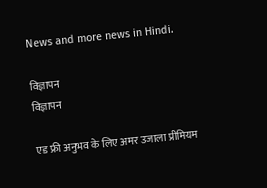News and more news in Hindi.

विज्ञापन
विज्ञापन

एड फ्री अनुभव के लिए अमर उजाला प्रीमियम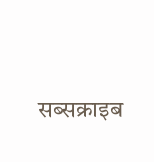सब्सक्राइब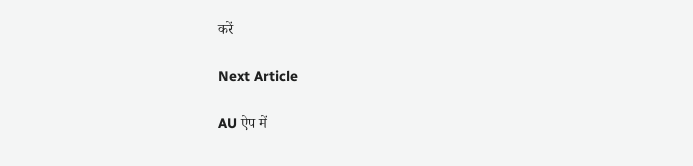करें

Next Article

AU ऐप में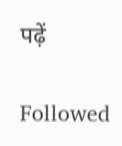पढ़ें

Followed